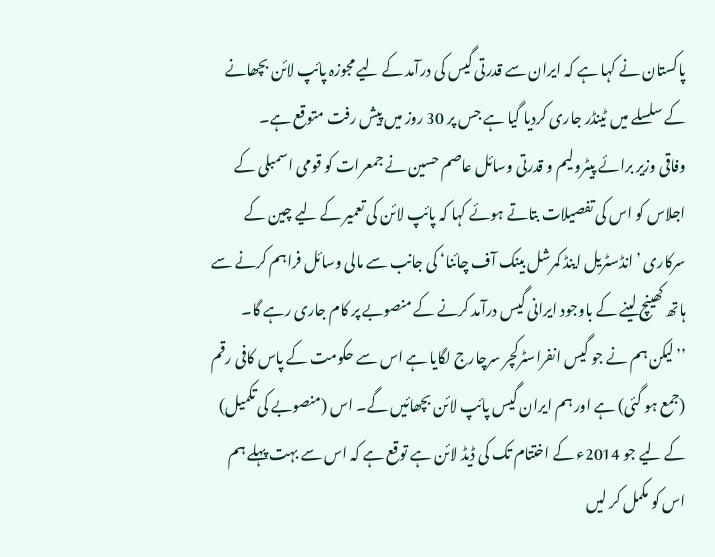پاکستان نے کہا ہے کہ ایران سے قدرتی گیس کی درآمد کے لیے مجوزہ پائپ لائن بچھانے کے سلسلے میں ٹینڈر جاری کردیا گیا ہے جس پر 30 روز میں پیش رفت متوقع ہے۔
وفاقی وزیر برائے پیٹرولیم و قدرتی وسائل عاصم حسین نے جمعرات کو قومی اسمبلی کے اجلاس کو اس کی تفصیلات بتاتے ہوئے کہا کہ پائپ لائن کی تعمیر کے لیے چین کے سرکاری ’انڈسٹریل اینڈ کمرشل بینک آف چائنا‘ کی جانب سے مالی وسائل فراہم کرنے سے ہاتھ کھینچ لینے کے باوجود ایرانی گیس درآمد کرنے کے منصوبے پر کام جاری رہے گا۔
’’لیکن ہم نے جو گیس انفراسٹرکچر سرچارج لگایا ہے اس سے حکومت کے پاس کافی رقم (جمع ہو گئی) ہے اور ہم ایران گیس پائپ لائن بچھائیں گے۔ اس (منصوبے کی تکمیل) کے لیے جو 2014ء کے اختتام تک کی ڈیڈ لائن ہے توقع ہے کہ اس سے بہت پہلے ہم اس کو مکمل کر لیں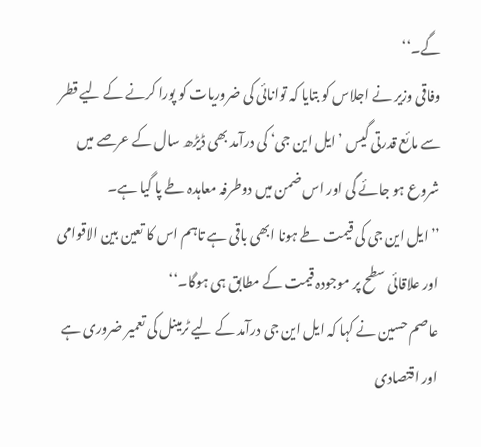گے۔‘‘
وفاقی وزیر نے اجلاس کو بتایا کہ توانائی کی ضروریات کو پورا کرنے کے لیے قطر سے مائع قدرتی گیس ’ایل این جی‘ کی درآمد بھی ڈیڑھ سال کے عرصے میں شروع ہو جائے گی اور اس ضمن میں دوطرفہ معاہدہ طے پا گیا ہے۔
’’ایل این جی کی قیمت طے ہونا ابھی باقی ہے تاہم اس کا تعین بین الاقوامی اور علاقائی سطح پر موجودہ قیمت کے مطابق ہی ہوگا۔‘‘
عاصم حسین نے کہا کہ ایل این جی درآمد کے لیے ٹرمینل کی تعمیر ضروری ہے اور اقتصادی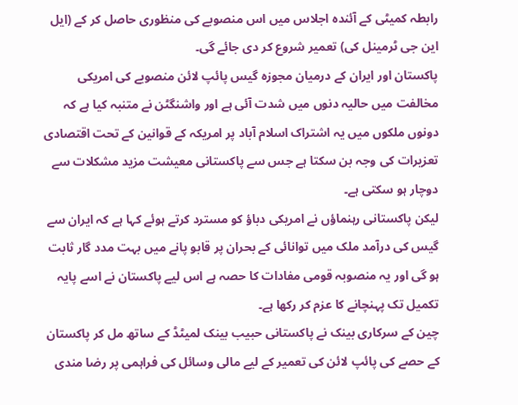رابطہ کمیٹی کے آئندہ اجلاس میں اس منصوبے کی منظوری حاصل کر کے (ایل این جی ٹرمینل کی) تعمیر شروع کر دی جائے گی۔
پاکستان اور ایران کے درمیان مجوزہ گیس پائپ لائن منصوبے کی امریکی مخالفت میں حالیہ دنوں میں شدت آئی ہے اور واشنگٹن نے متنبہ کیا ہے کہ دونوں ملکوں میں یہ اشتراک اسلام آباد پر امریکہ کے قوانین کے تحت اقتصادی تعزیرات کی وجہ بن سکتا ہے جس سے پاکستانی معیشت مزید مشکلات سے دوچار ہو سکتی ہے۔
لیکن پاکستانی رہنماؤں نے امریکی دباؤ کو مسترد کرتے ہوئے کہا ہے کہ ایران سے گیس کی درآمد ملک میں توانائی کے بحران پر قابو پانے میں بہت مدد گار ثابت ہو گی اور یہ منصوبہ قومی مفادات کا حصہ ہے اس لیے پاکستان نے اسے پایہ تکمیل تک پہنچانے کا عزم کر رکھا ہے۔
چین کے سرکاری بینک نے پاکستانی حبیب بینک لمیٹڈ کے ساتھ مل کر پاکستان کے حصے کی پائپ لائن کی تعمیر کے لیے مالی وسائل کی فراہمی پر رضا مندی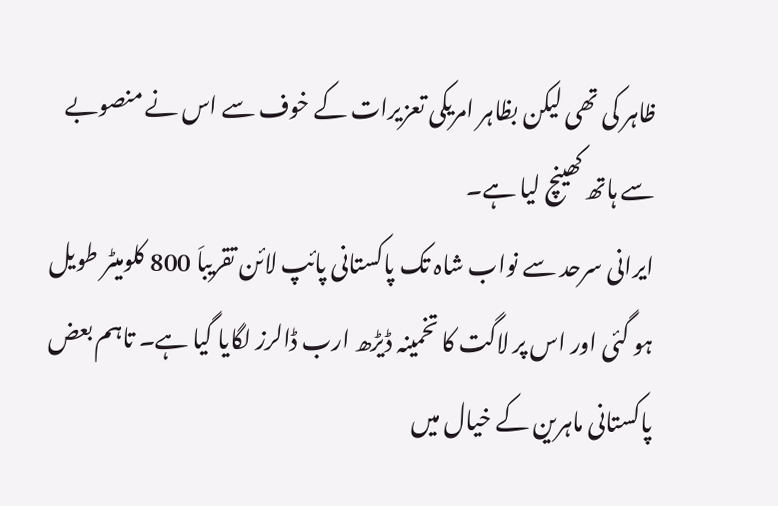ظاہر کی تھی لیکن بظاہر امریکی تعزیرات کے خوف سے اس نے منصوبے سے ہاتھ کھینچ لیا ہے۔
ایرانی سرحد سے نواب شاہ تک پاکستانی پائپ لائن تقریباَ 800 کلومیٹر طویل ہو گئی اور اس پر لاگت کا تخمینہ ڈیڑھ ارب ڈالرز لگایا گیا ہے۔ تاہم بعض پاکستانی ماہرین کے خیال میں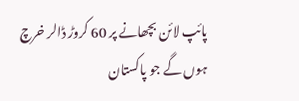پائپ لائن بچھانے پر 60 کروڑ ڈالر خرچ ہوں گے جو پاکستان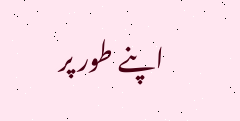اپنے طور پر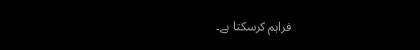فراہم کرسکتا ہے۔